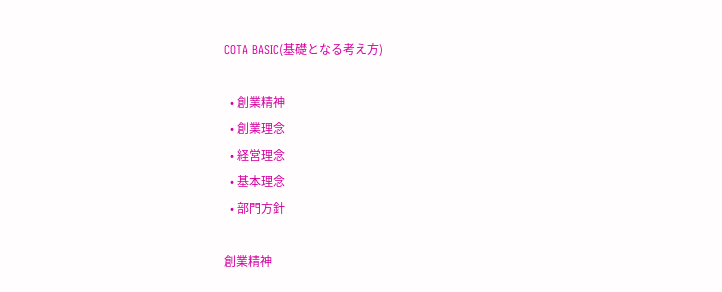COTA BASIC(基礎となる考え方)

  • 創業精神
  • 創業理念
  • 経営理念
  • 基本理念
  • 部門方針

創業精神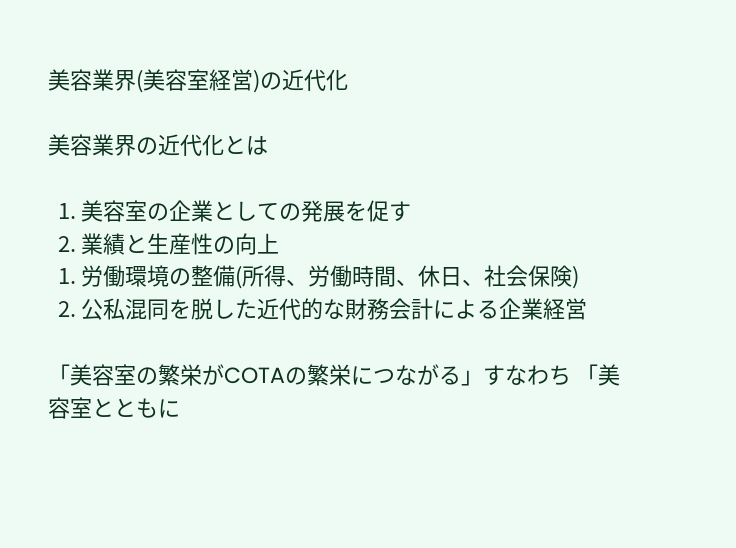美容業界(美容室経営)の近代化

美容業界の近代化とは

  1. 美容室の企業としての発展を促す
  2. 業績と生産性の向上
  1. 労働環境の整備(所得、労働時間、休日、社会保険)
  2. 公私混同を脱した近代的な財務会計による企業経営

「美容室の繁栄がCOTAの繁栄につながる」すなわち 「美容室とともに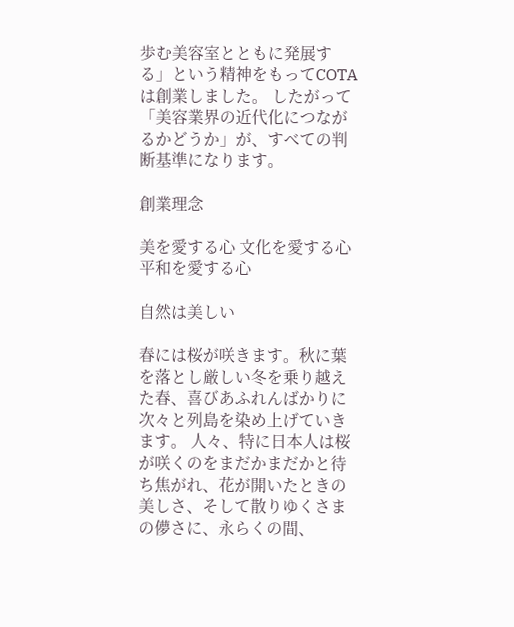歩む美容室とともに発展する」という精神をもってCOTAは創業しました。 したがって「美容業界の近代化につながるかどうか」が、すべての判断基準になります。

創業理念

美を愛する心 文化を愛する心 平和を愛する心

自然は美しい

春には桜が咲きます。秋に葉を落とし厳しい冬を乗り越えた春、喜びあふれんばかりに次々と列島を染め上げていきます。 人々、特に日本人は桜が咲くのをまだかまだかと待ち焦がれ、花が開いたときの美しさ、そして散りゆくさまの儚さに、永らくの間、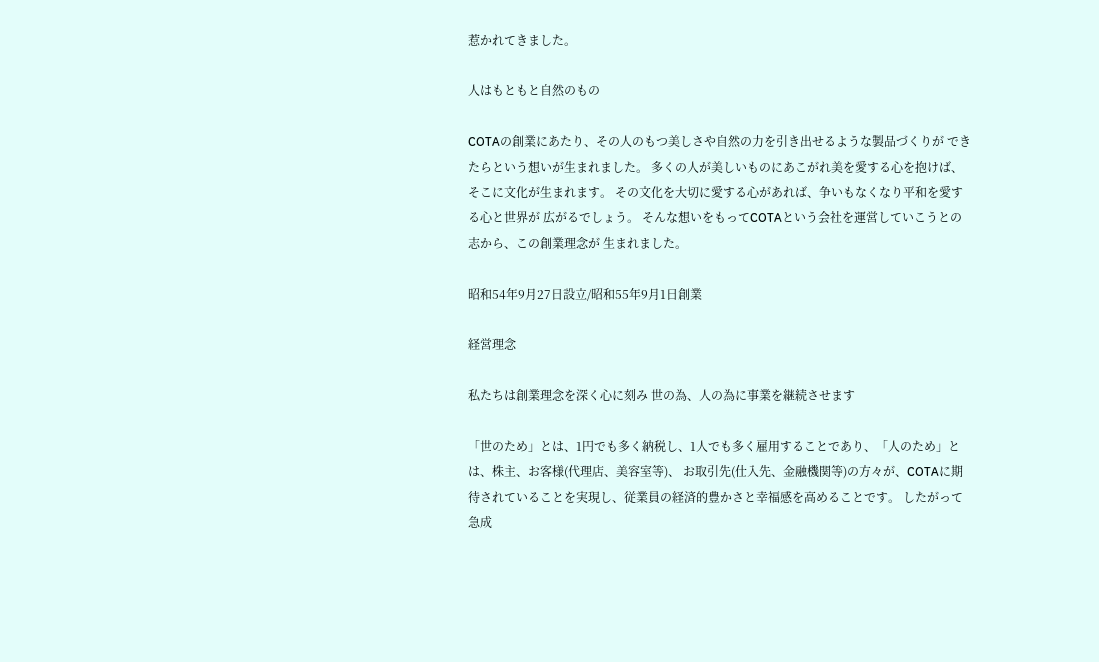惹かれてきました。

人はもともと自然のもの

COTAの創業にあたり、その人のもつ美しさや自然の力を引き出せるような製品づくりが できたらという想いが生まれました。 多くの人が美しいものにあこがれ美を愛する心を抱けば、そこに文化が生まれます。 その文化を大切に愛する心があれば、争いもなくなり平和を愛する心と世界が 広がるでしょう。 そんな想いをもってCOTAという会社を運営していこうとの志から、この創業理念が 生まれました。

昭和54年9月27日設立/昭和55年9月1日創業

経営理念

私たちは創業理念を深く心に刻み 世の為、人の為に事業を継続させます

「世のため」とは、1円でも多く納税し、1人でも多く雇用することであり、「人のため」とは、株主、お客様(代理店、美容室等)、 お取引先(仕入先、金融機関等)の方々が、COTAに期待されていることを実現し、従業員の経済的豊かさと幸福感を高めることです。 したがって急成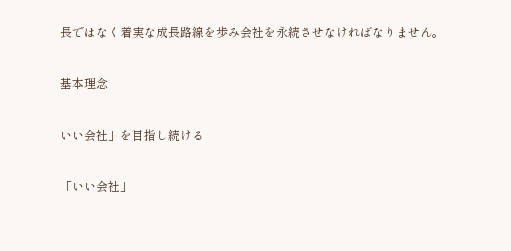長ではなく着実な成長路線を歩み会社を永続させなければなりません。

基本理念

いい会社」を目指し続ける

「いい会社」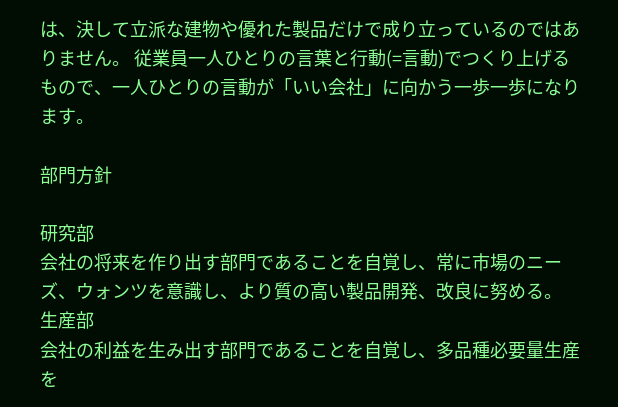は、決して立派な建物や優れた製品だけで成り立っているのではありません。 従業員一人ひとりの言葉と行動(=言動)でつくり上げるもので、一人ひとりの言動が「いい会社」に向かう一歩一歩になります。

部門方針

研究部
会社の将来を作り出す部門であることを自覚し、常に市場のニーズ、ウォンツを意識し、より質の高い製品開発、改良に努める。
生産部
会社の利益を生み出す部門であることを自覚し、多品種必要量生産を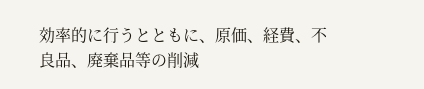効率的に行うとともに、原価、経費、不良品、廃棄品等の削減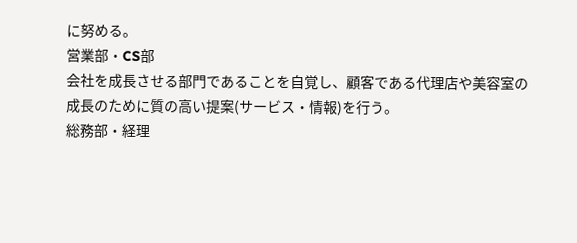に努める。
営業部・CS部
会社を成長させる部門であることを自覚し、顧客である代理店や美容室の成長のために質の高い提案(サービス・情報)を行う。
総務部・経理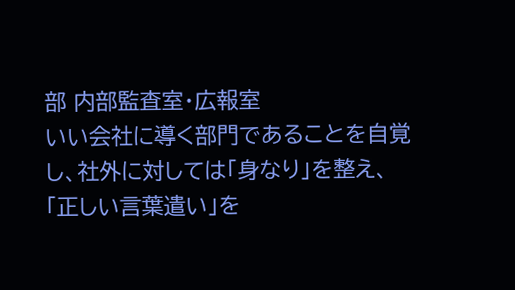部 内部監査室・広報室
いい会社に導く部門であることを自覚し、社外に対しては「身なり」を整え、 「正しい言葉遣い」を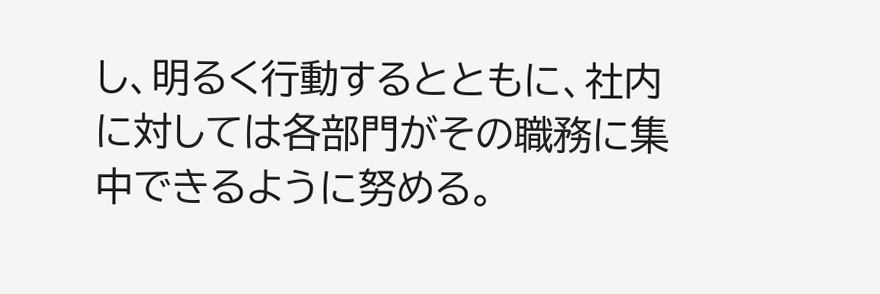し、明るく行動するとともに、社内に対しては各部門がその職務に集中できるように努める。